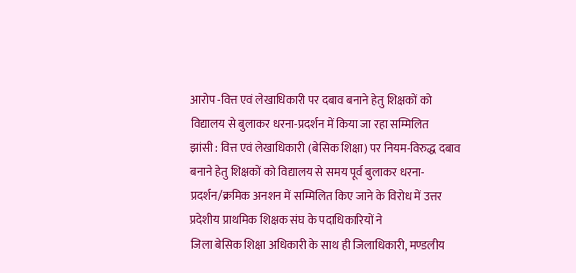आरोप -वित्त एवं लेखाधिकारी पर दबाव बनाने हेतु शिक्षकों को विद्यालय से बुलाकर धरना-प्रदर्शन में किया जा रहा सम्मिलित
झांसी : वित्त एवं लेखाधिकारी (बेसिक शिक्षा) पर नियम-विरुद्ध दबाव बनाने हेतु शिक्षकों को विद्यालय से समय पूर्व बुलाकर धरना-प्रदर्शन/क्रमिक अनशन में सम्मिलित किए जाने के विरोध में उत्तर प्रदेशीय प्राथमिक शिक्षक संघ के पदाधिकारियों ने
जिला बेसिक शिक्षा अधिकारी के साथ ही जिलाधिकारी, मण्डलीय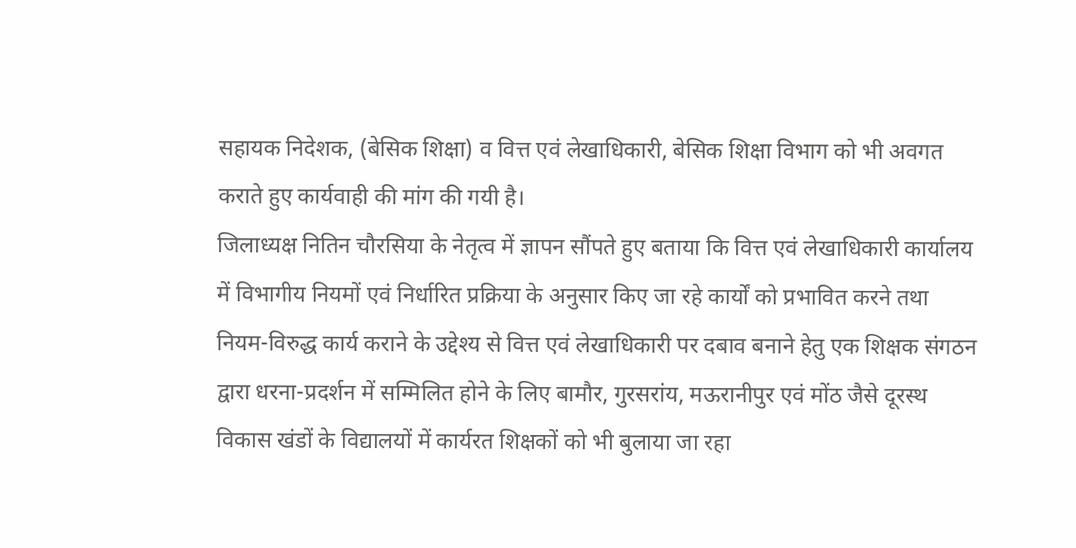सहायक निदेशक, (बेसिक शिक्षा) व वित्त एवं लेखाधिकारी, बेसिक शिक्षा विभाग को भी अवगत कराते हुए कार्यवाही की मांग की गयी है।
जिलाध्यक्ष नितिन चौरसिया के नेतृत्व में ज्ञापन सौंपते हुए बताया कि वित्त एवं लेखाधिकारी कार्यालय में विभागीय नियमों एवं निर्धारित प्रक्रिया के अनुसार किए जा रहे कार्यों को प्रभावित करने तथा नियम-विरुद्ध कार्य कराने के उद्देश्य से वित्त एवं लेखाधिकारी पर दबाव बनाने हेतु एक शिक्षक संगठन द्वारा धरना-प्रदर्शन में सम्मिलित होने के लिए बामौर, गुरसरांय, मऊरानीपुर एवं मोंठ जैसे दूरस्थ विकास खंडों के विद्यालयों में कार्यरत शिक्षकों को भी बुलाया जा रहा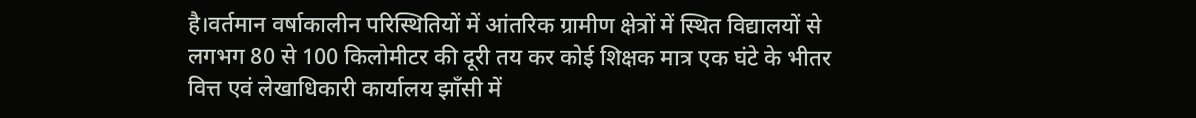है।वर्तमान वर्षाकालीन परिस्थितियों में आंतरिक ग्रामीण क्षेत्रों में स्थित विद्यालयों से लगभग 80 से 100 किलोमीटर की दूरी तय कर कोई शिक्षक मात्र एक घंटे के भीतर वित्त एवं लेखाधिकारी कार्यालय झाँसी में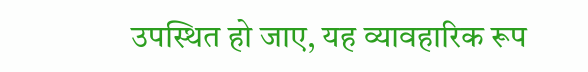उपस्थित हो जाए, यह व्यावहारिक रूप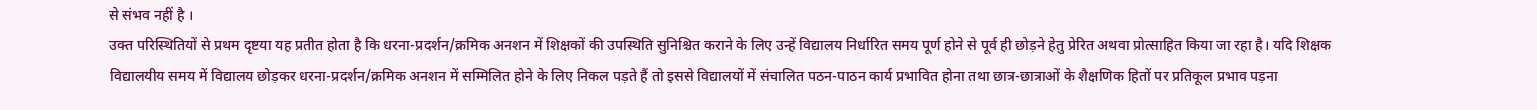से संभव नहीं है ।
उक्त परिस्थितियों से प्रथम दृष्टया यह प्रतीत होता है कि धरना-प्रदर्शन/क्रमिक अनशन में शिक्षकों की उपस्थिति सुनिश्चित कराने के लिए उन्हें विद्यालय निर्धारित समय पूर्ण होने से पूर्व ही छोड़ने हेतु प्रेरित अथवा प्रोत्साहित किया जा रहा है। यदि शिक्षक विद्यालयीय समय में विद्यालय छोड़कर धरना-प्रदर्शन/क्रमिक अनशन में सम्मिलित होने के लिए निकल पड़ते हैं तो इससे विद्यालयों में संचालित पठन-पाठन कार्य प्रभावित होना तथा छात्र-छात्राओं के शैक्षणिक हितों पर प्रतिकूल प्रभाव पड़ना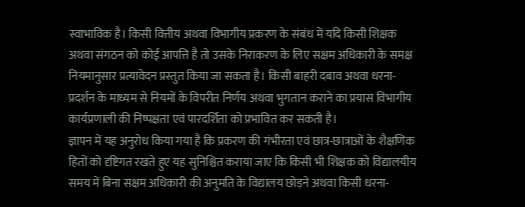स्वाभाविक है। किसी वित्तीय अथवा विभागीय प्रकरण के संबंध में यदि किसी शिक्षक अथवा संगठन को कोई आपत्ति है तो उसके निराकरण के लिए सक्षम अधिकारी के समक्ष नियमानुसार प्रत्यावेदन प्रस्तुत किया जा सकता है। किसी बाहरी दबाव अथवा धरना-प्रदर्शन के माध्यम से नियमों के विपरीत निर्णय अथवा भुगतान कराने का प्रयास विभागीय कार्यप्रणाली की निष्पक्षता एवं पारदर्शिता को प्रभावित कर सकती है।
ज्ञापन में यह अनुरोध किया गया है कि प्रकरण की गंभीरता एवं छात्र-छात्राओं के शैक्षणिक हितों को दृष्टिगत रखते हुए यह सुनिश्चित कराया जाए कि किसी भी शिक्षक को विद्यालयीय समय में बिना सक्षम अधिकारी की अनुमति के विद्यालय छोड़ने अथवा किसी धरना-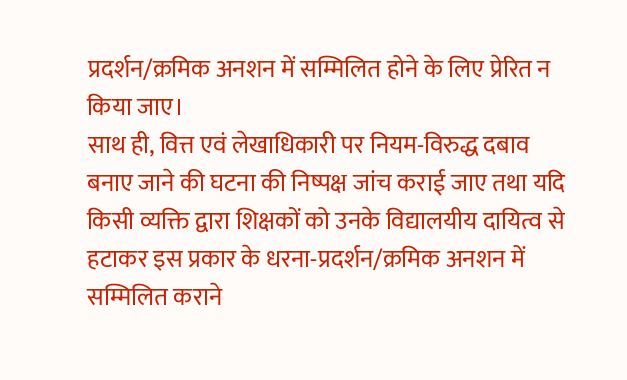प्रदर्शन/क्रमिक अनशन में सम्मिलित होने के लिए प्रेरित न किया जाए।
साथ ही, वित्त एवं लेखाधिकारी पर नियम-विरुद्ध दबाव बनाए जाने की घटना की निष्पक्ष जांच कराई जाए तथा यदि किसी व्यक्ति द्वारा शिक्षकों को उनके विद्यालयीय दायित्व से हटाकर इस प्रकार के धरना-प्रदर्शन/क्रमिक अनशन में सम्मिलित कराने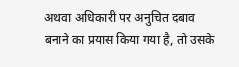अथवा अधिकारी पर अनुचित दबाव बनाने का प्रयास किया गया है, तो उसके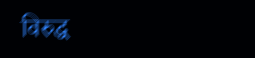विरुद्ध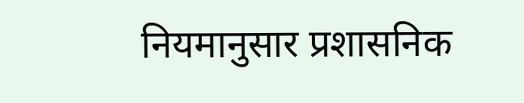नियमानुसार प्रशासनिक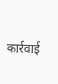कार्रवाई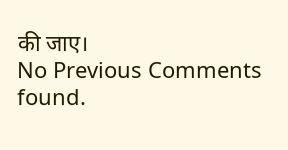की जाए।
No Previous Comments found.